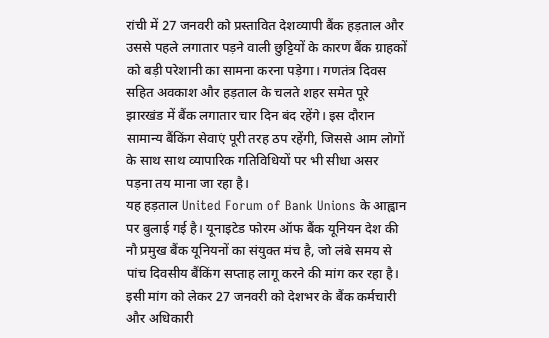रांची में 27 जनवरी को प्रस्तावित देशव्यापी बैंक हड़ताल और उससे पहले लगातार पड़ने वाली छुट्टियों के कारण बैंक ग्राहकों को बड़ी परेशानी का सामना करना पड़ेगा। गणतंत्र दिवस सहित अवकाश और हड़ताल के चलते शहर समेत पूरे झारखंड में बैंक लगातार चार दिन बंद रहेंगे। इस दौरान सामान्य बैंकिंग सेवाएं पूरी तरह ठप रहेंगी, जिससे आम लोगों के साथ साथ व्यापारिक गतिविधियों पर भी सीधा असर पड़ना तय माना जा रहा है।
यह हड़ताल United Forum of Bank Unions के आह्वान पर बुलाई गई है। यूनाइटेड फोरम ऑफ बैंक यूनियन देश की नौ प्रमुख बैंक यूनियनों का संयुक्त मंच है, जो लंबे समय से पांच दिवसीय बैंकिंग सप्ताह लागू करने की मांग कर रहा है। इसी मांग को लेकर 27 जनवरी को देशभर के बैंक कर्मचारी और अधिकारी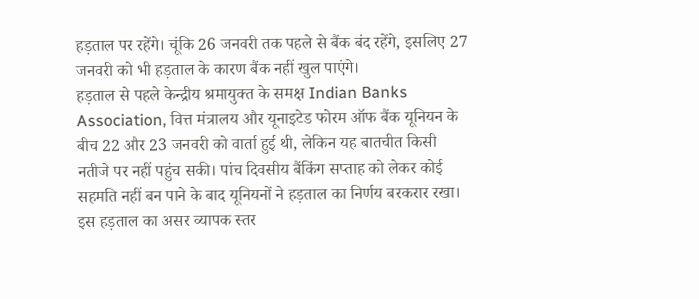हड़ताल पर रहेंगे। चूंकि 26 जनवरी तक पहले से बैंक बंद रहेंगे, इसलिए 27 जनवरी को भी हड़ताल के कारण बैंक नहीं खुल पाएंगे।
हड़ताल से पहले केन्द्रीय श्रमायुक्त के समक्ष Indian Banks Association, वित्त मंत्रालय और यूनाइटेड फोरम ऑफ बैंक यूनियन के बीच 22 और 23 जनवरी को वार्ता हुई थी, लेकिन यह बातचीत किसी नतीजे पर नहीं पहुंच सकी। पांच दिवसीय बैंकिंग सप्ताह को लेकर कोई सहमति नहीं बन पाने के बाद यूनियनों ने हड़ताल का निर्णय बरकरार रखा।
इस हड़ताल का असर व्यापक स्तर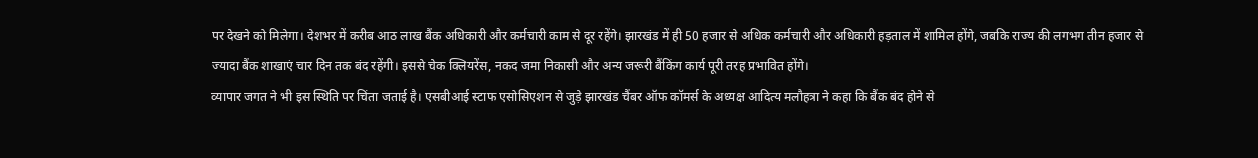पर देखने को मिलेगा। देशभर में करीब आठ लाख बैंक अधिकारी और कर्मचारी काम से दूर रहेंगे। झारखंड में ही 50 हजार से अधिक कर्मचारी और अधिकारी हड़ताल में शामिल होंगे, जबकि राज्य की लगभग तीन हजार से ज्यादा बैंक शाखाएं चार दिन तक बंद रहेंगी। इससे चेक क्लियरेंस, नकद जमा निकासी और अन्य जरूरी बैंकिंग कार्य पूरी तरह प्रभावित होंगे।
व्यापार जगत ने भी इस स्थिति पर चिंता जताई है। एसबीआई स्टाफ एसोसिएशन से जुड़े झारखंड चैंबर ऑफ कॉमर्स के अध्यक्ष आदित्य मलौहत्रा ने कहा कि बैंक बंद होने से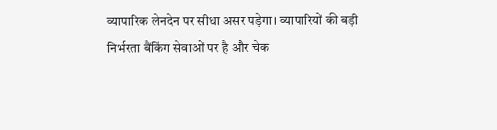व्यापारिक लेनदेन पर सीधा असर पड़ेगा। व्यापारियों की बड़ी निर्भरता बैंकिंग सेवाओं पर है और चेक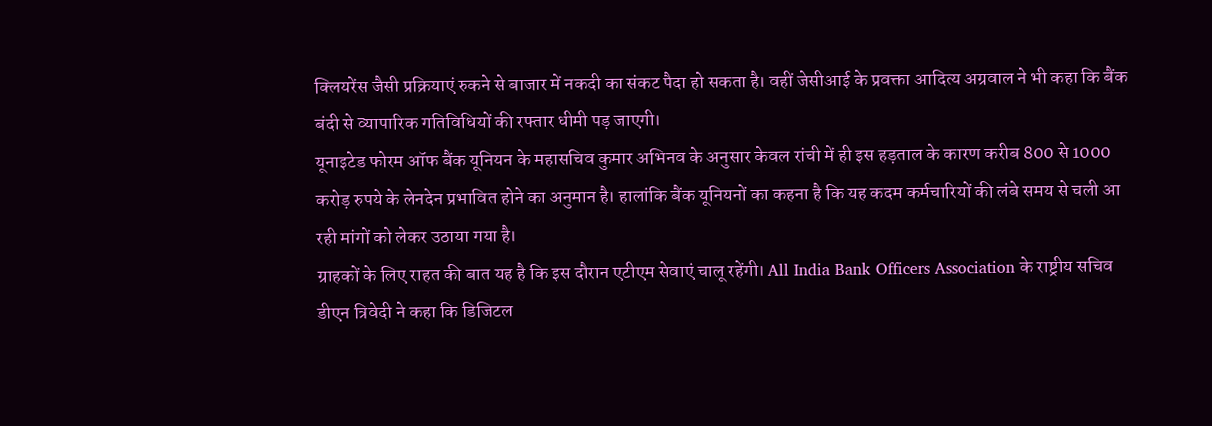क्लियरेंस जैसी प्रक्रियाएं रुकने से बाजार में नकदी का संकट पैदा हो सकता है। वहीं जेसीआई के प्रवक्ता आदित्य अग्रवाल ने भी कहा कि बैंक बंदी से व्यापारिक गतिविधियों की रफ्तार धीमी पड़ जाएगी।
यूनाइटेड फोरम ऑफ बैंक यूनियन के महासचिव कुमार अभिनव के अनुसार केवल रांची में ही इस हड़ताल के कारण करीब 800 से 1000 करोड़ रुपये के लेनदेन प्रभावित होने का अनुमान है। हालांकि बैंक यूनियनों का कहना है कि यह कदम कर्मचारियों की लंबे समय से चली आ रही मांगों को लेकर उठाया गया है।
ग्राहकों के लिए राहत की बात यह है कि इस दौरान एटीएम सेवाएं चालू रहेंगी। All India Bank Officers Association के राष्ट्रीय सचिव डीएन त्रिवेदी ने कहा कि डिजिटल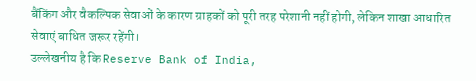बैंकिंग और वैकल्पिक सेवाओं के कारण ग्राहकों को पूरी तरह परेशानी नहीं होगी, लेकिन शाखा आधारित सेवाएं बाधित जरूर रहेंगी।
उल्लेखनीय है कि Reserve Bank of India,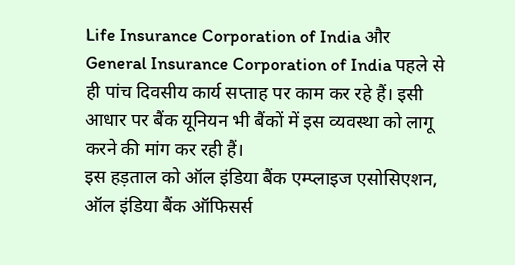Life Insurance Corporation of India और General Insurance Corporation of India पहले से ही पांच दिवसीय कार्य सप्ताह पर काम कर रहे हैं। इसी आधार पर बैंक यूनियन भी बैंकों में इस व्यवस्था को लागू करने की मांग कर रही हैं।
इस हड़ताल को ऑल इंडिया बैंक एम्प्लाइज एसोसिएशन, ऑल इंडिया बैंक ऑफिसर्स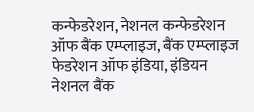कन्फेडरेशन, नेशनल कन्फेडरेशन ऑफ बैंक एम्प्लाइज, बैंक एम्प्लाइज फेडरेशन ऑफ इंडिया, इंडियन नेशनल बैंक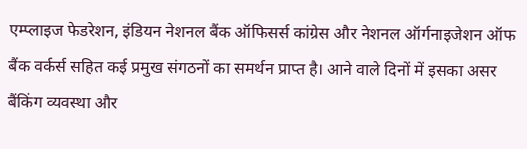एम्प्लाइज फेडरेशन, इंडियन नेशनल बैंक ऑफिसर्स कांग्रेस और नेशनल ऑर्गनाइजेशन ऑफ बैंक वर्कर्स सहित कई प्रमुख संगठनों का समर्थन प्राप्त है। आने वाले दिनों में इसका असर बैंकिंग व्यवस्था और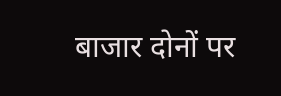बाजार दोनों पर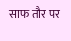साफ तौर पर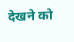देखने को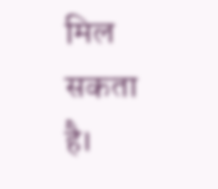मिल सकता है।